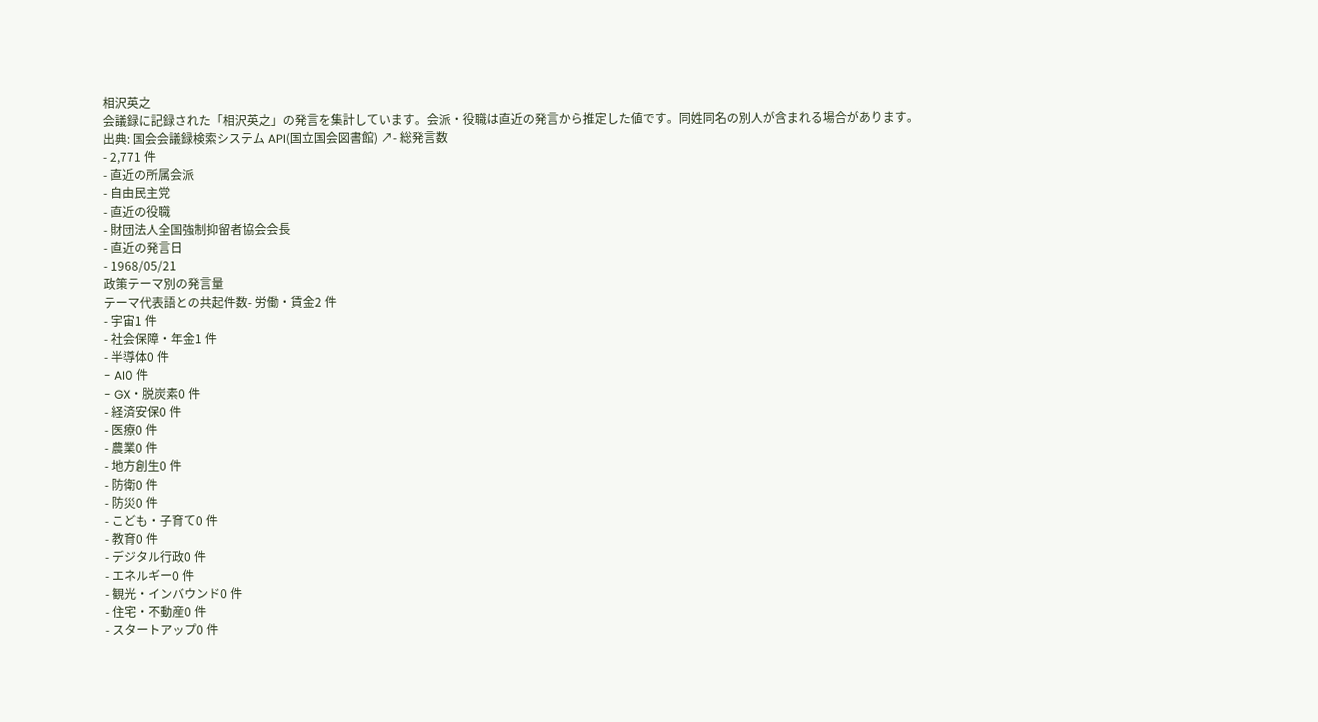相沢英之
会議録に記録された「相沢英之」の発言を集計しています。会派・役職は直近の発言から推定した値です。同姓同名の別人が含まれる場合があります。
出典: 国会会議録検索システム API(国立国会図書館) ↗- 総発言数
- 2,771 件
- 直近の所属会派
- 自由民主党
- 直近の役職
- 財団法人全国強制抑留者協会会長
- 直近の発言日
- 1968/05/21
政策テーマ別の発言量
テーマ代表語との共起件数- 労働・賃金2 件
- 宇宙1 件
- 社会保障・年金1 件
- 半導体0 件
- AI0 件
- GX・脱炭素0 件
- 経済安保0 件
- 医療0 件
- 農業0 件
- 地方創生0 件
- 防衛0 件
- 防災0 件
- こども・子育て0 件
- 教育0 件
- デジタル行政0 件
- エネルギー0 件
- 観光・インバウンド0 件
- 住宅・不動産0 件
- スタートアップ0 件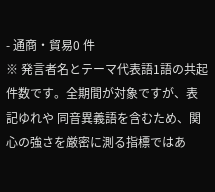- 通商・貿易0 件
※ 発言者名とテーマ代表語1語の共起件数です。全期間が対象ですが、表記ゆれや 同音異義語を含むため、関心の強さを厳密に測る指標ではあ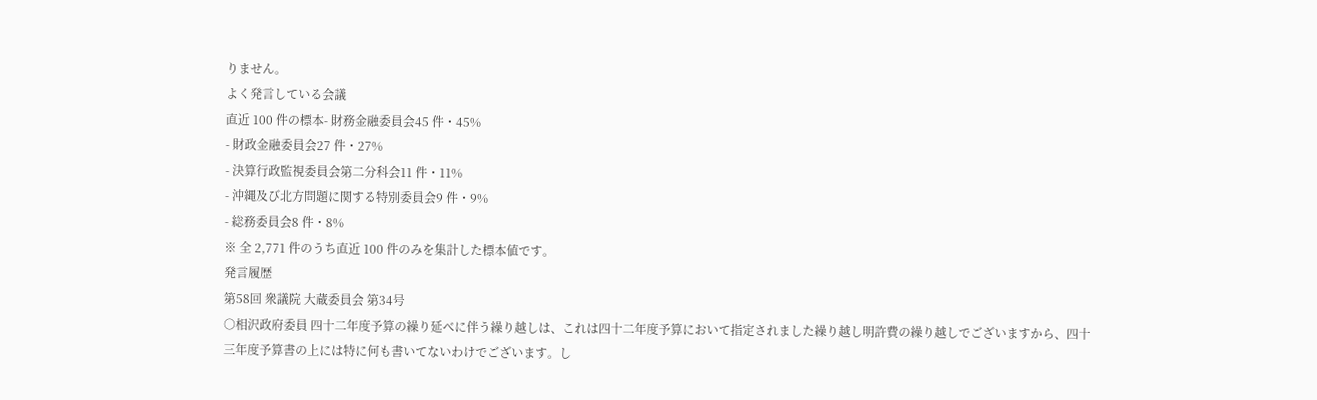りません。
よく発言している会議
直近 100 件の標本- 財務金融委員会45 件・45%
- 財政金融委員会27 件・27%
- 決算行政監視委員会第二分科会11 件・11%
- 沖縄及び北方問題に関する特別委員会9 件・9%
- 総務委員会8 件・8%
※ 全 2,771 件のうち直近 100 件のみを集計した標本値です。
発言履歴
第58回 衆議院 大蔵委員会 第34号
○相沢政府委員 四十二年度予算の繰り延べに伴う繰り越しは、これは四十二年度予算において指定されました繰り越し明許費の繰り越しでございますから、四十三年度予算書の上には特に何も書いてないわけでございます。し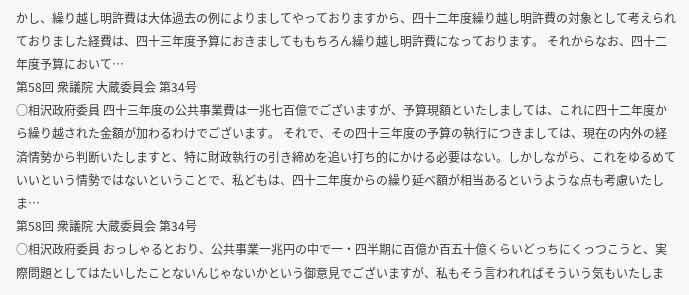かし、繰り越し明許費は大体過去の例によりましてやっておりますから、四十二年度繰り越し明許費の対象として考えられておりました経費は、四十三年度予算におきましてももちろん繰り越し明許費になっております。 それからなお、四十二年度予算において…
第58回 衆議院 大蔵委員会 第34号
○相沢政府委員 四十三年度の公共事業費は一兆七百億でございますが、予算現額といたしましては、これに四十二年度から繰り越された金額が加わるわけでございます。 それで、その四十三年度の予算の執行につきましては、現在の内外の経済情勢から判断いたしますと、特に財政執行の引き締めを追い打ち的にかける必要はない。しかしながら、これをゆるめていいという情勢ではないということで、私どもは、四十二年度からの繰り延べ額が相当あるというような点も考慮いたしま…
第58回 衆議院 大蔵委員会 第34号
○相沢政府委員 おっしゃるとおり、公共事業一兆円の中で一・四半期に百億か百五十億くらいどっちにくっつこうと、実際問題としてはたいしたことないんじゃないかという御意見でございますが、私もそう言われればそういう気もいたしま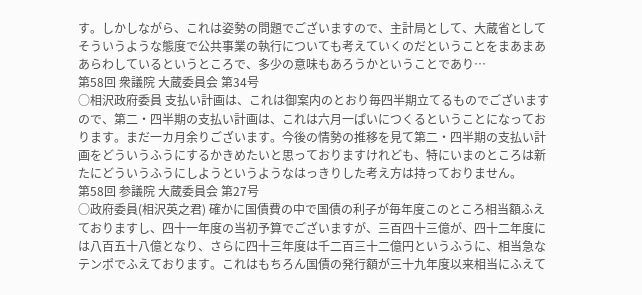す。しかしながら、これは姿勢の問題でございますので、主計局として、大蔵省としてそういうような態度で公共事業の執行についても考えていくのだということをまあまああらわしているというところで、多少の意味もあろうかということであり…
第58回 衆議院 大蔵委員会 第34号
○相沢政府委員 支払い計画は、これは御案内のとおり毎四半期立てるものでございますので、第二・四半期の支払い計画は、これは六月一ぱいにつくるということになっております。まだ一カ月余りございます。今後の情勢の推移を見て第二・四半期の支払い計画をどういうふうにするかきめたいと思っておりますけれども、特にいまのところは新たにどういうふうにしようというようなはっきりした考え方は持っておりません。
第58回 参議院 大蔵委員会 第27号
○政府委員(相沢英之君) 確かに国債費の中で国債の利子が毎年度このところ相当額ふえておりますし、四十一年度の当初予算でございますが、三百四十三億が、四十二年度には八百五十八億となり、さらに四十三年度は千二百三十二億円というふうに、相当急なテンポでふえております。これはもちろん国債の発行額が三十九年度以来相当にふえて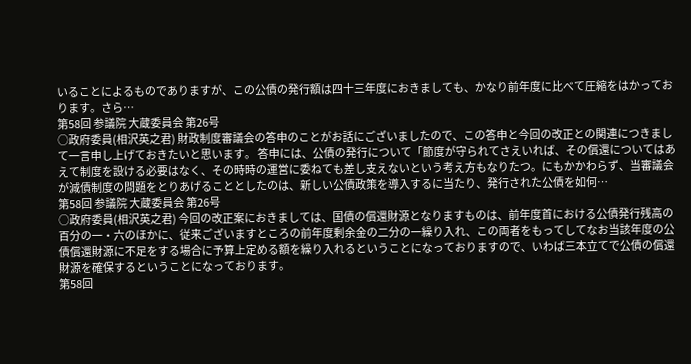いることによるものでありますが、この公債の発行額は四十三年度におきましても、かなり前年度に比べて圧縮をはかっております。さら…
第58回 参議院 大蔵委員会 第26号
○政府委員(相沢英之君) 財政制度審議会の答申のことがお話にございましたので、この答申と今回の改正との関連につきまして一言申し上げておきたいと思います。 答申には、公債の発行について「節度が守られてさえいれば、その償還についてはあえて制度を設ける必要はなく、その時時の運営に委ねても差し支えないという考え方もなりたつ。にもかかわらず、当審議会が減債制度の問題をとりあげることとしたのは、新しい公債政策を導入するに当たり、発行された公債を如何…
第58回 参議院 大蔵委員会 第26号
○政府委員(相沢英之君) 今回の改正案におきましては、国債の償還財源となりますものは、前年度首における公債発行残高の百分の一・六のほかに、従来ございますところの前年度剰余金の二分の一繰り入れ、この両者をもってしてなお当該年度の公債償還財源に不足をする場合に予算上定める額を繰り入れるということになっておりますので、いわば三本立てで公債の償還財源を確保するということになっております。
第58回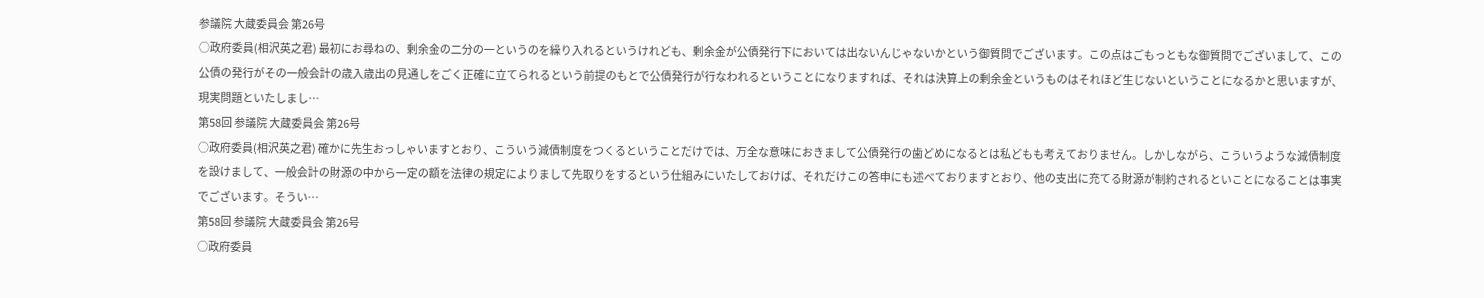参議院 大蔵委員会 第26号
○政府委員(相沢英之君) 最初にお尋ねの、剰余金の二分の一というのを繰り入れるというけれども、剰余金が公債発行下においては出ないんじゃないかという御質問でございます。この点はごもっともな御質問でございまして、この公債の発行がその一般会計の歳入歳出の見通しをごく正確に立てられるという前提のもとで公債発行が行なわれるということになりますれば、それは決算上の剰余金というものはそれほど生じないということになるかと思いますが、現実問題といたしまし…
第58回 参議院 大蔵委員会 第26号
○政府委員(相沢英之君) 確かに先生おっしゃいますとおり、こういう減債制度をつくるということだけでは、万全な意味におきまして公債発行の歯どめになるとは私どもも考えておりません。しかしながら、こういうような減債制度を設けまして、一般会計の財源の中から一定の額を法律の規定によりまして先取りをするという仕組みにいたしておけば、それだけこの答申にも述べておりますとおり、他の支出に充てる財源が制約されるといことになることは事実でございます。そうい…
第58回 参議院 大蔵委員会 第26号
○政府委員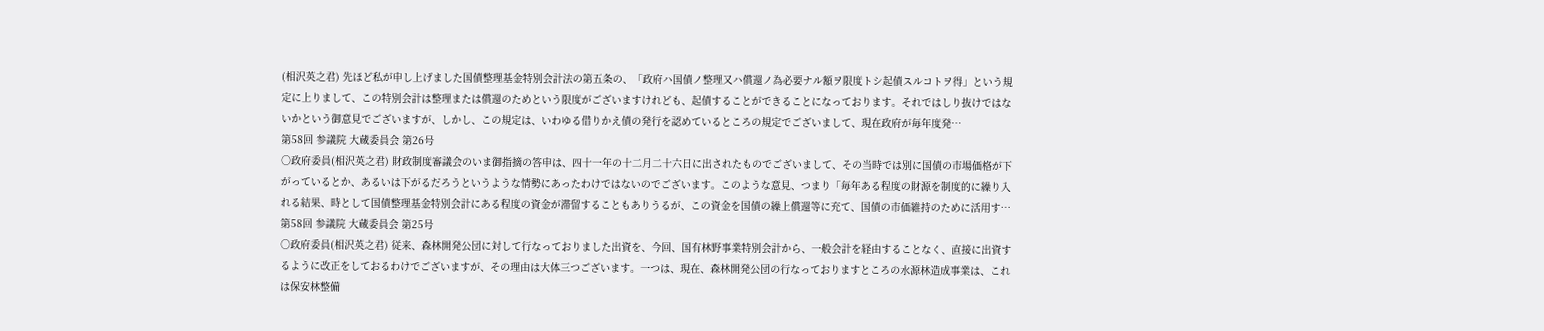(相沢英之君) 先ほど私が申し上げました国債整理基金特別会計法の第五条の、「政府ハ国債ノ整理又ハ償還ノ為必要ナル額ヲ限度トシ起債スルコトヲ得」という規定に上りまして、この特別会計は整理または償還のためという限度がございますけれども、起債することができることになっております。それではしり抜けではないかという御意見でございますが、しかし、この規定は、いわゆる借りかえ債の発行を認めているところの規定でございまして、現在政府が毎年度発…
第58回 参議院 大蔵委員会 第26号
○政府委員(相沢英之君) 財政制度審議会のいま御指摘の答申は、四十一年の十二月二十六日に出されたものでございまして、その当時では別に国債の市場価格が下がっているとか、あるいは下がるだろうというような情勢にあったわけではないのでございます。このような意見、つまり「毎年ある程度の財源を制度的に繰り入れる結果、時として国債整理基金特別会計にある程度の資金が滞留することもありうるが、この資金を国債の繰上償還等に充て、国債の市価維持のために活用す…
第58回 参議院 大蔵委員会 第25号
○政府委員(相沢英之君) 従来、森林開発公団に対して行なっておりました出資を、今回、国有林野事業特別会計から、一般会計を経由することなく、直接に出資するように改正をしておるわけでございますが、その理由は大体三つございます。一つは、現在、森林開発公団の行なっておりますところの水源林造成事業は、これは保安林整備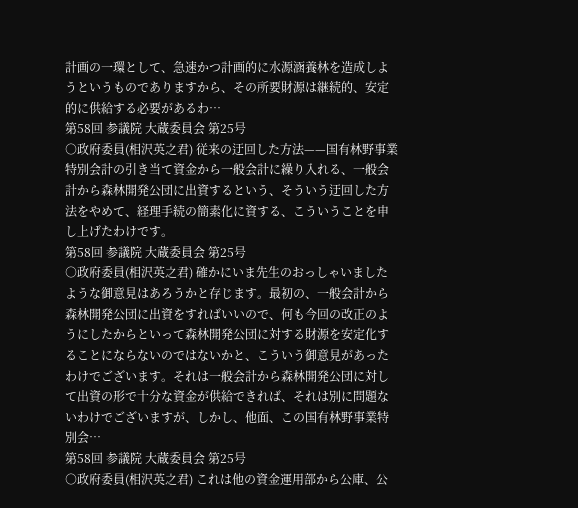計画の一環として、急速かつ計画的に水源涵養林を造成しようというものでありますから、その所要財源は継続的、安定的に供給する必要があるわ…
第58回 参議院 大蔵委員会 第25号
○政府委員(相沢英之君) 従来の迂回した方法——国有林野事業特別会計の引き当て資金から一般会計に繰り入れる、一般会計から森林開発公団に出資するという、そういう迂回した方法をやめて、経理手続の簡素化に資する、こういうことを申し上げたわけです。
第58回 参議院 大蔵委員会 第25号
○政府委員(相沢英之君) 確かにいま先生のおっしゃいましたような御意見はあろうかと存じます。最初の、一般会計から森林開発公団に出資をすればいいので、何も今回の改正のようにしたからといって森林開発公団に対する財源を安定化することにならないのではないかと、こういう御意見があったわけでございます。それは一般会計から森林開発公団に対して出資の形で十分な資金が供給できれば、それは別に問題ないわけでございますが、しかし、他面、この国有林野事業特別会…
第58回 参議院 大蔵委員会 第25号
○政府委員(相沢英之君) これは他の資金運用部から公庫、公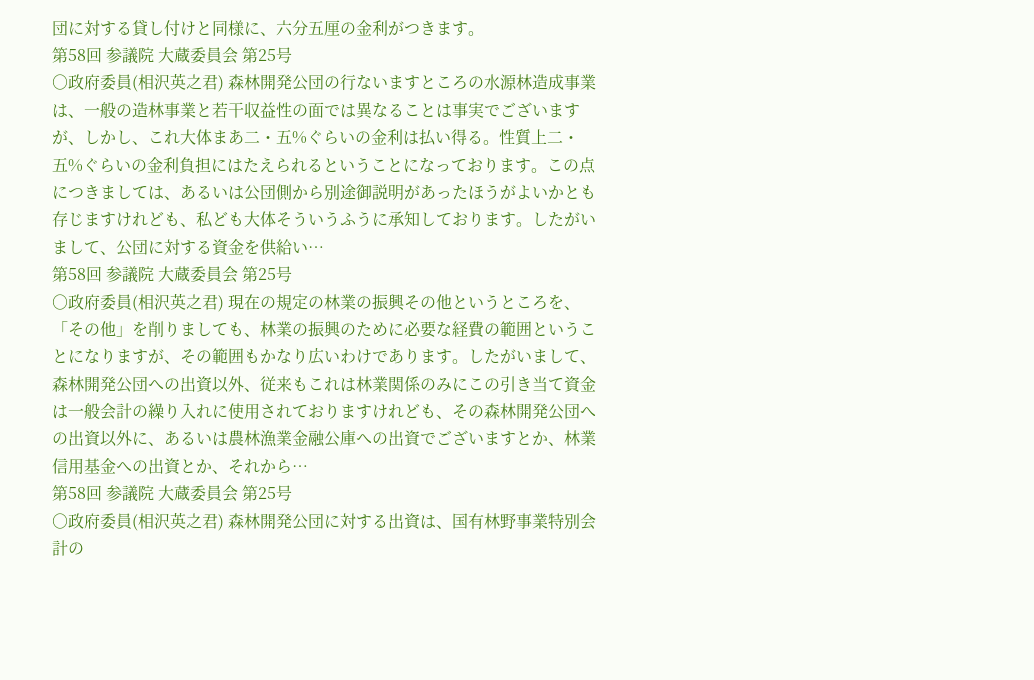団に対する貸し付けと同様に、六分五厘の金利がつきます。
第58回 参議院 大蔵委員会 第25号
○政府委員(相沢英之君) 森林開発公団の行ないますところの水源林造成事業は、一般の造林事業と若干収益性の面では異なることは事実でございますが、しかし、これ大体まあ二・五%ぐらいの金利は払い得る。性質上二・五%ぐらいの金利負担にはたえられるということになっております。この点につきましては、あるいは公団側から別途御説明があったほうがよいかとも存じますけれども、私ども大体そういうふうに承知しております。したがいまして、公団に対する資金を供給い…
第58回 参議院 大蔵委員会 第25号
○政府委員(相沢英之君) 現在の規定の林業の振興その他というところを、「その他」を削りましても、林業の振興のために必要な経費の範囲ということになりますが、その範囲もかなり広いわけであります。したがいまして、森林開発公団への出資以外、従来もこれは林業関係のみにこの引き当て資金は一般会計の繰り入れに使用されておりますけれども、その森林開発公団への出資以外に、あるいは農林漁業金融公庫への出資でございますとか、林業信用基金への出資とか、それから…
第58回 参議院 大蔵委員会 第25号
○政府委員(相沢英之君) 森林開発公団に対する出資は、国有林野事業特別会計の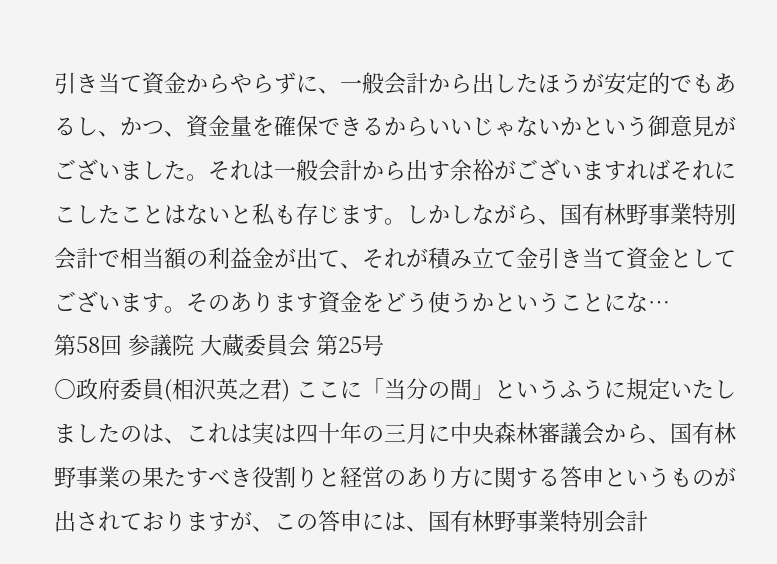引き当て資金からやらずに、一般会計から出したほうが安定的でもあるし、かつ、資金量を確保できるからいいじゃないかという御意見がございました。それは一般会計から出す余裕がございますればそれにこしたことはないと私も存じます。しかしながら、国有林野事業特別会計で相当額の利益金が出て、それが積み立て金引き当て資金としてございます。そのあります資金をどう使うかということにな…
第58回 参議院 大蔵委員会 第25号
○政府委員(相沢英之君) ここに「当分の間」というふうに規定いたしましたのは、これは実は四十年の三月に中央森林審議会から、国有林野事業の果たすべき役割りと経営のあり方に関する答申というものが出されておりますが、この答申には、国有林野事業特別会計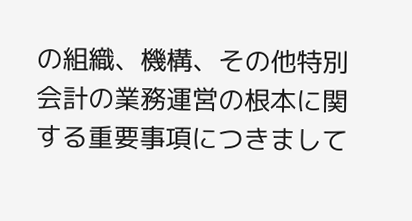の組織、機構、その他特別会計の業務運営の根本に関する重要事項につきまして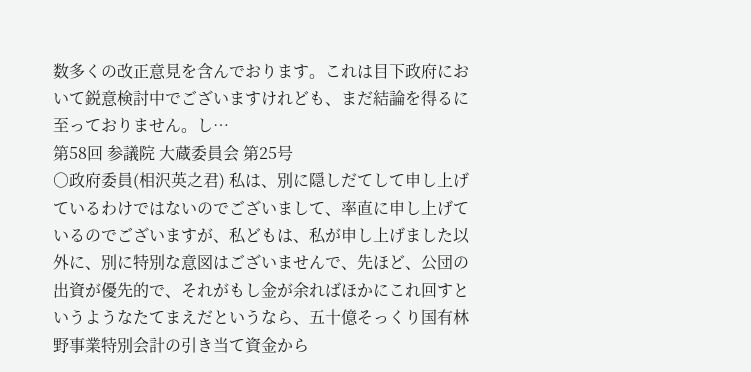数多くの改正意見を含んでおります。これは目下政府において鋭意検討中でございますけれども、まだ結論を得るに至っておりません。し…
第58回 参議院 大蔵委員会 第25号
○政府委員(相沢英之君) 私は、別に隠しだてして申し上げているわけではないのでございまして、率直に申し上げているのでございますが、私どもは、私が申し上げました以外に、別に特別な意図はございませんで、先ほど、公団の出資が優先的で、それがもし金が余ればほかにこれ回すというようなたてまえだというなら、五十億そっくり国有林野事業特別会計の引き当て資金から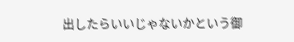出したらいいじゃないかという御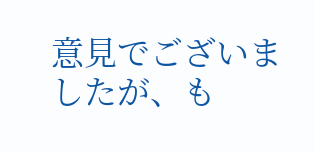意見でございましたが、も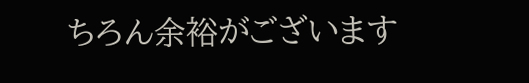ちろん余裕がございます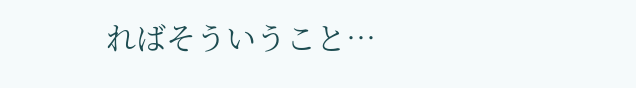ればそういうこと…